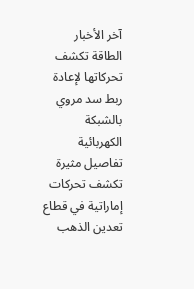آخر الأخبار
الطاقة تكشف تحركاتها لإعادة ربط سد مروي بالشبكة الكهربائية تفاصيل مثيرة تكشف تحركات إماراتية في قطاع تعدين الذهب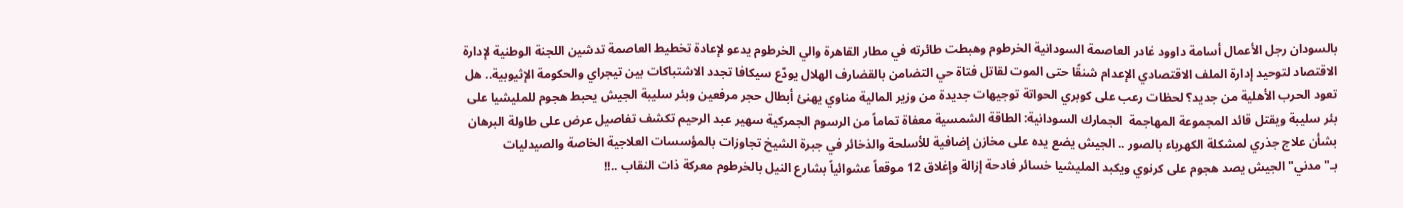بالسودان رجل الأعمال أسامة داوود غادر العاصمة السودانية الخرطوم وهبطت طائرته في مطار القاهرة والي الخرطوم يدعو لإعادة تخطيط العاصمة تدشين اللجنة الوطنية لإدارة الاقتصاد لتوحيد إدارة الملف الاقتصادي الإعدام شنقًا حتى الموت لقاتل فتاة حي التضامن بالقضارف الهلال يودّع سيكافا تجدد الاشتباكات بين تيجراي والحكومة الإثيوبية.. هل تعود الحرب الأهلية من جديد؟ لحظات رعب على كوبري الحواتة توجيهات جديدة من وزير المالية مناوي يهنئ أبطال حجر مرفعين وبئر سليبة الجيش يحبط هجوم للمليشيا على بئر سليبة ويقتل قائد المجموعة المهاجمة  الجمارك السودانية: الطاقة الشمسية معفاة تماماً من الرسوم الجمركية سهير عبد الرحيم تكشف تفاصيل عرض على طاولة البرهان بشأن علاج جذري لمشكلة الكهرباء بالصور .. الجيش يضع يده على مخازن إضافية للأسلحة والذخائر في جبرة الشيخ تجاوزات بالمؤسسات العلاجية الخاصة والصيدليات بـ"مدني" الجيش يصد هجوم على كرنوي ويكبد المليشيا خسائر فادحة إزالة وإغلاق 12 موقعاً عشوائياً بشارع النيل بالخرطوم معركة ذات النقاب ..!!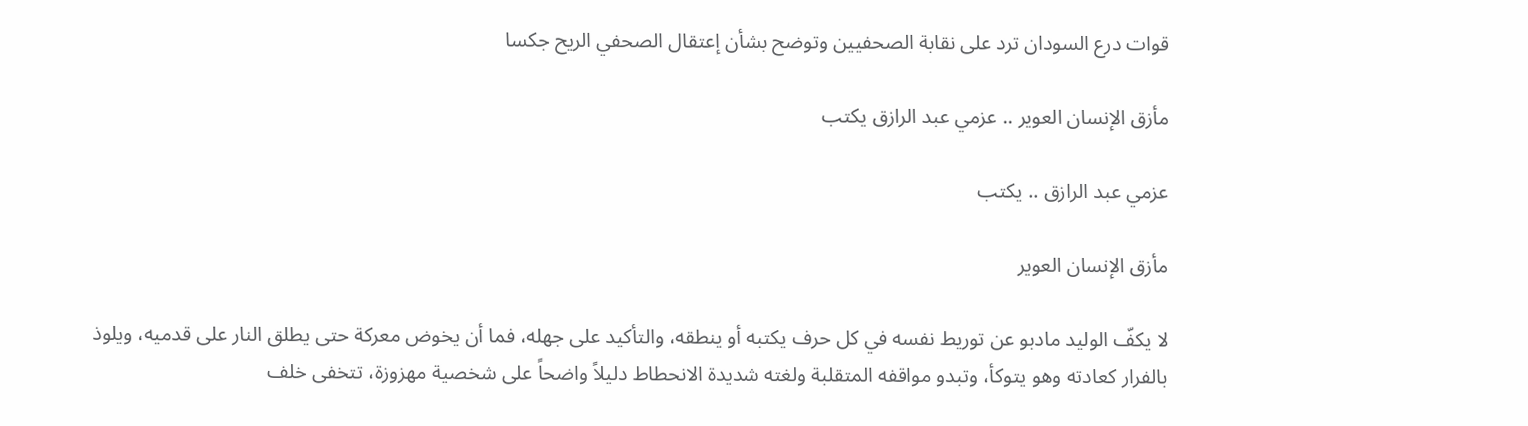قوات درع السودان ترد على نقابة الصحفيين وتوضح بشأن إعتقال الصحفي الريح جكسا

مأزق الإنسان العوير .. عزمي عبد الرازق يكتب

عزمي عبد الرازق .. يكتب

مأزق الإنسان العوير

لا يكفّ الوليد مادبو عن توريط نفسه في كل حرف يكتبه أو ينطقه، والتأكيد على جهله، فما أن يخوض معركة حتى يطلق النار على قدميه، ويلوذ بالفرار كعادته وهو يتوكأ، وتبدو مواقفه المتقلبة ولغته شديدة الانحطاط دليلاً واضحاً على شخصية مهزوزة، تتخفى خلف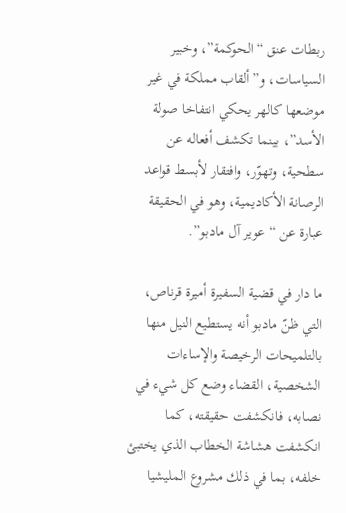ربطات عنق “الحوكمة”، وخبير السياسات، و”ألقاب مملكة في غير موضعها كالهر يحكي انتفاخا صولة الأسد”، بينما تكشف أفعاله عن سطحية، وتهوّر، وافتقار لأبسط قواعد الرصانة الأكاديمية، وهو في الحقيقة عبارة عن “عوير آل مادبو”.

ما دار في قضية السفيرة أميرة قرناص، التي ظنّ مادبو أنه يستطيع النيل منها بالتلميحات الرخيصة والإساءات الشخصية، القضاء وضع كل شيء في نصابه، فانكشفت حقيقته، كما انكشفت هشاشة الخطاب الذي يختبئ خلفه، بما في ذلك مشروع المليشيا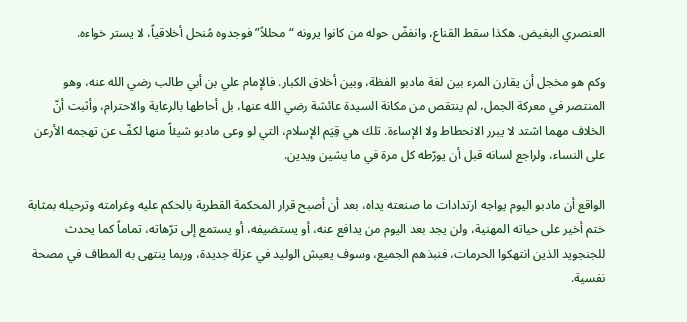العنصري البغيض. هكذا سقط القناع، وانفضّ حوله من كانوا يرونه “محللاً” فوجدوه مُنحل أخلاقياً، لا يستر خواءه.

وكم هو مخجل أن يقارن المرء بين لغة مادبو الفظة، وبين أخلاق الكبار. فالإمام علي بن أبي طالب رضي الله عنه، وهو المنتصر في معركة الجمل، لم ينتقص من مكانة السيدة عائشة رضي الله عنها، بل أحاطها بالرعاية والاحترام، وأثبت أنّ الخلاف مهما اشتد لا يبرر الانحطاط ولا الإساءة. تلك هي قِيَم الإسلام، التي لو وعى مادبو شيئاً منها لكفّ عن تهجمه الأرعن على النساء، ولراجع لسانه قبل أن يورّطه كل مرة في ما يشين ويدين.

الواقع أن مادبو اليوم يواجه ارتدادات ما صنعته يداه، بعد أن أصبح قرار المحكمة القطرية بالحكم عليه وغرامته وترحيله بمثابة ختم أخير على حياته المهنية، ولن يجد بعد اليوم من يدافع عنه، أو يستضيفه، أو يستمع إلى ترّهاته، تماماً كما يحدث للجنجويد الذين انتهكوا الحرمات، فنبذهم الجميع، وسوف يعيش الوليد في عزلة جديدة، وربما ينتهى به المطاف في مصحة نفسية.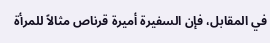في المقابل، فإن السفيرة أميرة قرناص مثالاً للمرأة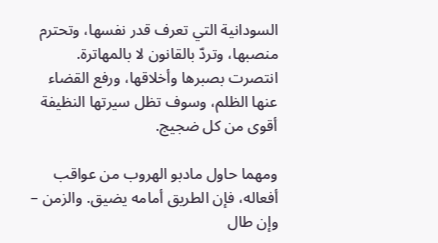السودانية التي تعرف قدر نفسها، وتحترم منصبها، وتردّ بالقانون لا بالمهاترة. انتصرت بصبرها وأخلاقها، ورفع القضاء عنها الظلم، وسوف تظل سيرتها النظيفة أقوى من كل ضجيج.

ومهما حاول مادبو الهروب من عواقب أفعاله، فإن الطريق أمامه يضيق. والزمن – وإن طال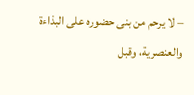– لا يرحم من بنى حضوره على البذاءة والعنصرية، وقبل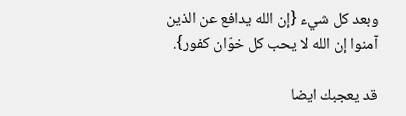وبعد كل شيء {إن الله يدافع عن الذين آمنوا إن الله لا يحب كل خوّان كفور}.

قد يعجبك ايضا